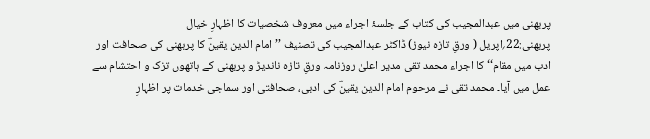پربھنی میں عبدالمجیب کی کتاب کے جلسۂ اجراء میں معروف شخصیات کا اظہارِ خیال
پربھنی:22؍اپریل ( ورقِ تازہ نیوز) ڈاکٹر عبدالمجیب کی تصنیف ’’ امام الدین یقینؔ کا پربھنی کی صحافت اور ادب میں مقام‘‘ کا اجراء محمد تقی مدیر اعلیٰ روزنامہ ورقِ تازہ ناندیڑ و پربھنی کے ہاتھوں تزک و احتشام سے عمل میں آیا۔ محمد تقی نے مرحوم امام الدین یقینؔ کی ادبی، صحافتی اور سماجی خدمات پر اظہارِ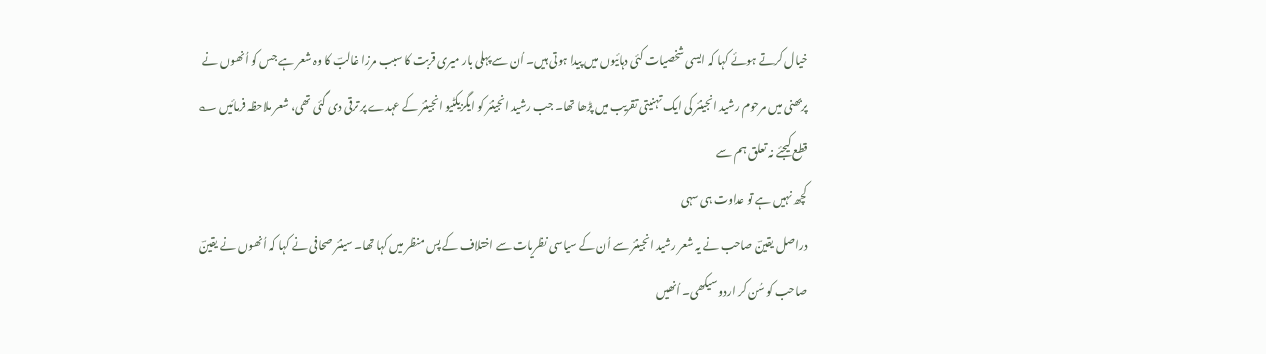خیال کرتے ہوئے کہا کہ ایسی شخصیات کئی دہائیوں میں پیدا ہوتی ہیں۔ اُن سے پہلی بار میری قربت کا سبب مرزا غالبؔ کا وہ شعر ہے جس کو اُنھوں نے پربھنی میں مرحوم رشید انجینئر کی ایک تہنیتی تقریب میں پڑھا تھا۔ جب رشید انجینئر کو ایگزیکٹیو انجینئر کے عہدے پر ترقی دی گئی تھی، شعر ملاحظہ فرمائیں ؎
قطع کیجئے نہ تعلق ہم سے
کچھ نہیں ہے تو عداوت ہی سہی
دراصل یقینؔ صاحب نے یہ شعر رشید انجینئر سے اُن کے سیاسی نظریات سے اختلاف کے پس منظر میں کہا تھا۔ سینئر صحافی نے کہا کہ اُنھوں نے یقینؔ صاحب کو سُن کر اردو سیکھی۔ اُنھیں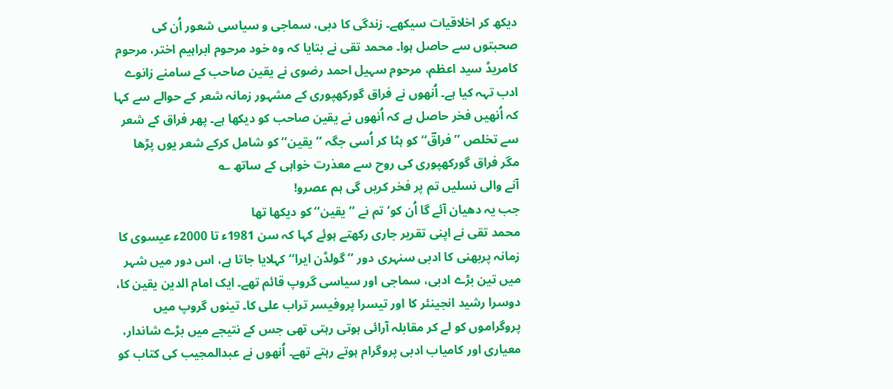دیکھ کر اخلاقیات سیکھے۔ زندگی کا دبی، سماجی و سیاسی شعور اُن کی صحبتوں سے حاصل ہوا۔ محمد تقی نے بتایا کہ وہ خود مرحوم ابراہیم اختر، مرحوم کامریڈ سید اعظم، مرحوم سہیل احمد رضوی نے یقین صاحب کے سامنے زانوے ادب تہہ کیا ہے۔ اُنھوں نے فراق گورکھپوری کے مشہور زمانہ شعر کے حوالے سے کہا کہ اُنھیں فخر حاصل ہے کہ اُنھوں نے یقین صاحب کو دیکھا ہے۔ پھر فراق کے شعر سے تخلص ’’ فراقؔ‘‘ کو ہٹا کر اُسی جگہ ’’ یقین‘‘ کو شامل کرکے شعر یوں پڑھا مگر فراق گورکھپوری کی روح سے معذرت خواہی کے ساتھ ؎
آنے والی نسلیں تم پر فخر کریں گی ہم عصرو!
جب یہ دھیان آئے گا اُن کو‘ تم نے ’’ یقین‘‘ کو دیکھا تھا
محمد تقی نے اپنی تقریر جاری رکھتے ہوئے کہا کہ سن 1981ء تا 2000ء عیسوی کا زمانہ پربھنی کا ادبی سنہری دور ’’ گولڈن ایرا‘‘ کہلایا جاتا ہے، اس دور میں شہر میں تین بڑے ادبی، سماجی اور سیاسی گروپ قائم تھے۔ ایک امام الدین یقین کا، دوسرا رشید انجینئر کا اور تیسرا پروفیسر تراب علی کا۔ تینوں گروپ میں پروگراموں کو لے کر مقابلہ آرائی ہوتی رہتی تھی جس کے نتیجے میں بڑے شاندار، معیاری اور کامیاب ادبی پروگرام ہوتے رہتے تھے۔ اُنھوں نے عبدالمجیب کی کتاب کو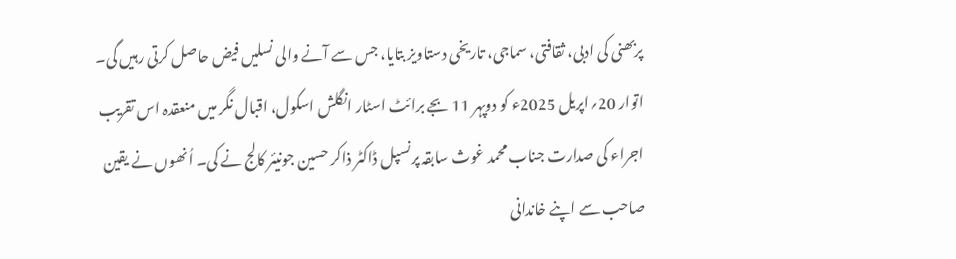پربھنی کی ادبی، ثقافتی، سماجی، تاریخی دستاویز بتایا، جس سے آنے والی نسلیں فیض حاصل کرتی رہیں گی۔
اتوار 20؍اپریل 2025ء کو دوپہر 11 بجے برائٹ اسٹار انگلش اسکول، اقبال نگر میں منعقدہ اس تقریب اجراء کی صدارت جناب محمد غوث سابقہ پرنسپل ڈاکٹر ذاکر حسین جونیئر کالج نے کی۔ اُنھوں نے یقین صاحب سے اپنے خاندانی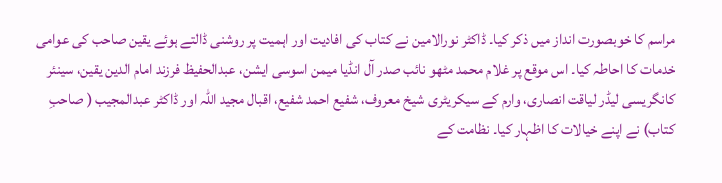مراسم کا خوبصورت انداز میں ذکر کیا۔ ڈاکٹر نورالامین نے کتاب کی افادیت اور اہمیت پر روشنی ڈالتے ہوئے یقین صاحب کی عوامی خدمات کا احاطہ کیا۔ اس موقع پر غلام محمد مٹھو نائب صدر آل انڈیا میمن اسوسی ایشن، عبدالحفیظ فرزند امام الدین یقین، سینئر کانگریسی لیڈر لیاقت انصاری، وارم کے سیکریٹری شیخ معروف، شفیع احمد شفیع، اقبال مجید اللہ اور ڈاکٹر عبدالمجیب ( صاحبِ کتاب) نے اپنے خیالات کا اظہار کیا۔ نظامت کے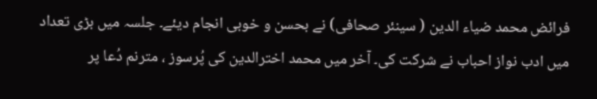فرائض محمد ضیاء الدین ( سینئر صحافی) نے بحسن و خوبی انجام دیئے۔ جلسہ میں بڑی تعداد میں ادب نواز احباب نے شرکت کی۔ آخر میں محمد اخترالدین کی پُرسوز ، مترنم دُعا پر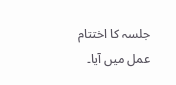جلسہ کا اختتام عمل میں آیا۔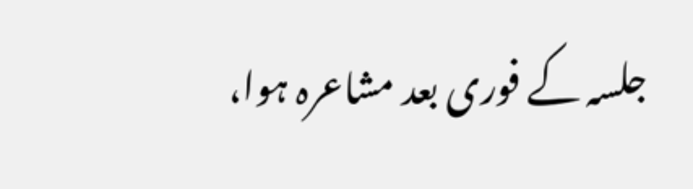جلسہ کے فوری بعد مشاعرہ ہوا،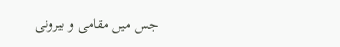جس میں مقامی و بیرونی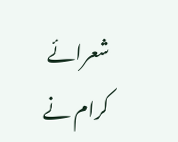شعرائے کرام نے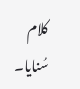کلام سُنایا۔